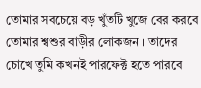তোমার সবচেয়ে বড় খুঁতটি খুজে বের করবে তোমার শ্বশুর বাড়ীর লোকজন । তাদের চোখে তুমি কখনই পারফেক্ট হতে পারবে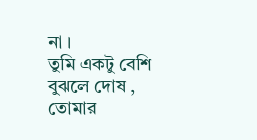না ।
তুমি একটু বেশি বুঝলে দোষ , তোমার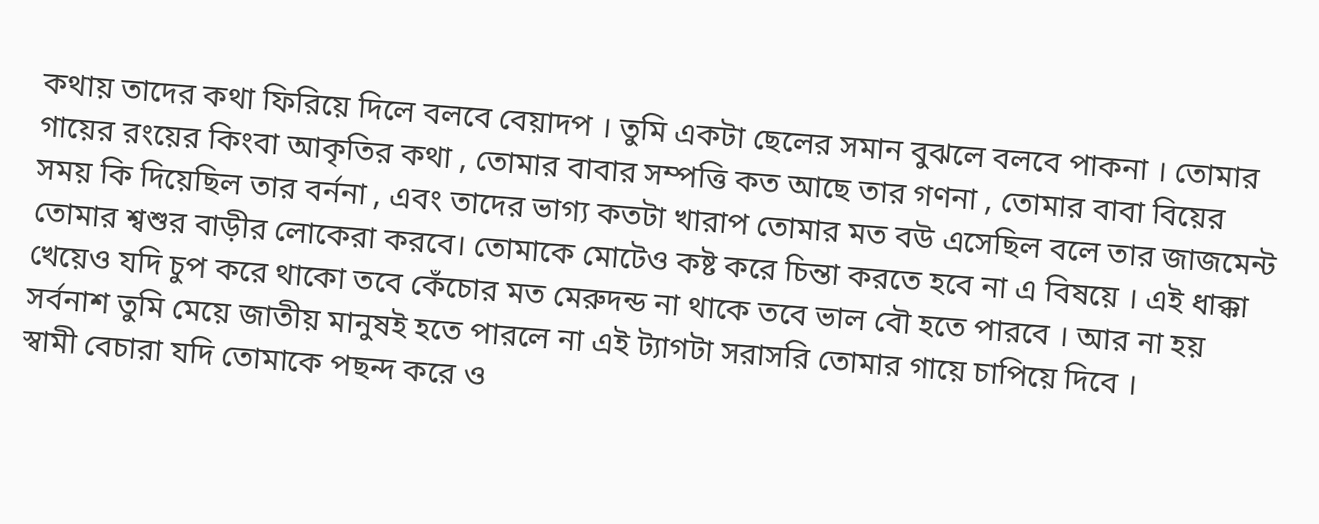কথায় তাদের কথা ফিরিয়ে দিলে বলবে বেয়াদপ । তুমি একটা ছেলের সমান বুঝলে বলবে পাকনা । তোমার গায়ের রংয়ের কিংবা আকৃতির কথা , তোমার বাবার সম্পত্তি কত আছে তার গণনা , তোমার বাবা বিয়ের সময় কি দিয়েছিল তার বর্ননা , এবং তাদের ভাগ্য কতটা খারাপ তোমার মত বউ এসেছিল বলে তার জাজমেন্ট তোমার শ্বশুর বাড়ীর লোকেরা করবে। তোমাকে মোটেও কষ্ট করে চিন্তা করতে হবে না এ বিষয়ে । এই ধাক্কা খেয়েও যদি চুপ করে থাকো তবে কেঁচোর মত মেরুদন্ড না থাকে তবে ভাল বৌ হতে পারবে । আর না হয় সর্বনাশ তুমি মেয়ে জাতীয় মানুষই হতে পারলে না এই ট্যাগটা সরাসরি তোমার গায়ে চাপিয়ে দিবে ।
স্বামী বেচারা যদি তোমাকে পছন্দ করে ও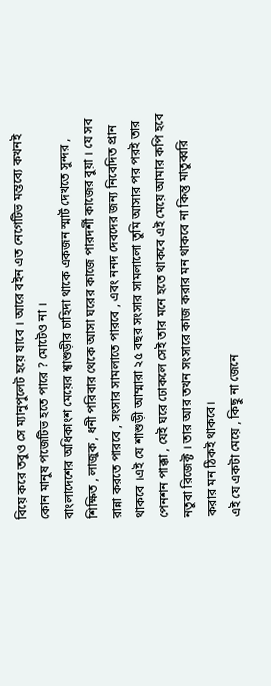বিয়ে করে তবুও সে ম্যানুপুলেট হয়ে যাবে । আরে বইন এত নেগেটিভ মন্তব্যে কখনই কোন মানুষ পজেটিভ হতে পারে ? মোটেও না ।
বাংলাদেশের অধিকাংশ মেয়ের শ্বাশুড়ীর চাহিদা থাকে একজন স্মার্ট দেখতে সুন্দর , শিক্ষিত , লাজুক , ধনী পরিবার থেকে আসা ঘরের কাজে পারদর্শী কাজের বুয়া । যে সব রান্না করতে পারবে , সংসার সামলাতে পারবে , এবং ননদ দেবদের জন্য নিবেদিত প্রান থাকবে ।এই যে শাশুড়ী আম্মারা ২৫ বছর সংসার সামলালো তুমি আসার পর পরই তার পেনশন পাক্কা , যেই ঘরে ঢোকলে সেই তার মনে হতে থাকবে এই মেয়ে আমার কপি হবে নতুবা রিজেক্ট । তার আর তখন সংসারে কাজ করার মন থাকবে না কিন্তু মাতুব্বরি করার মন ঠিকই থাকবে।
এই যে একটা মেয়ে , কিছু না জেনে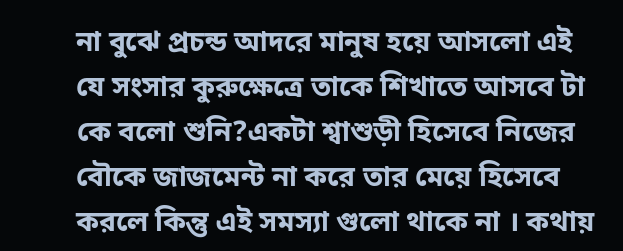না বুঝে প্রচন্ড আদরে মানুষ হয়ে আসলো এই যে সংসার কুরুক্ষেত্রে তাকে শিখাতে আসবে টা কে বলো শুনি?একটা শ্বাশুড়ী হিসেবে নিজের বৌকে জাজমেন্ট না করে তার মেয়ে হিসেবে করলে কিন্তু এই সমস্যা গুলো থাকে না । কথায়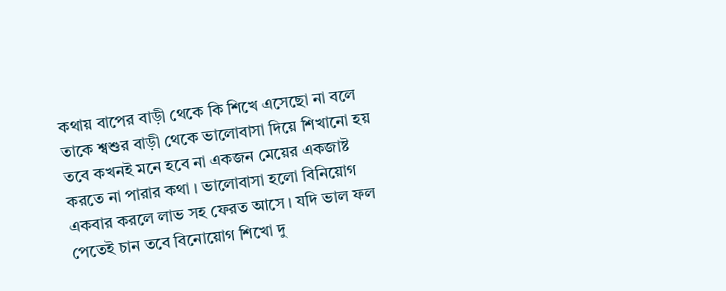কথায় বাপের বাড়ী থেকে কি শিখে এসেছো না বলে তাকে শ্বশুর বাড়ী থেকে ভালোবাসা দিয়ে শিখানো হয় তবে কখনই মনে হবে না একজন মেয়ের একজাষ্ট করতে না পারার কথা । ভালোবাসা হলো বিনিয়োগ একবার করলে লাভ সহ ফেরত আসে । যদি ভাল ফল পেতেই চান তবে বিনোয়োগ শিখো দু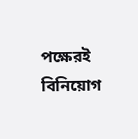পক্ষেরই বিনিয়োগ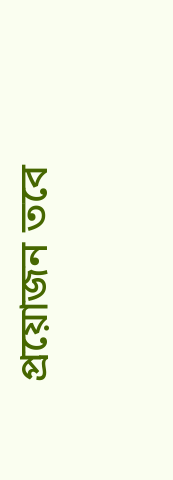প্রয়োজন তবে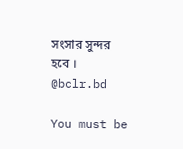সংসার সুন্দর হবে ।
@bclr.bd

You must be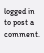logged in to post a comment.